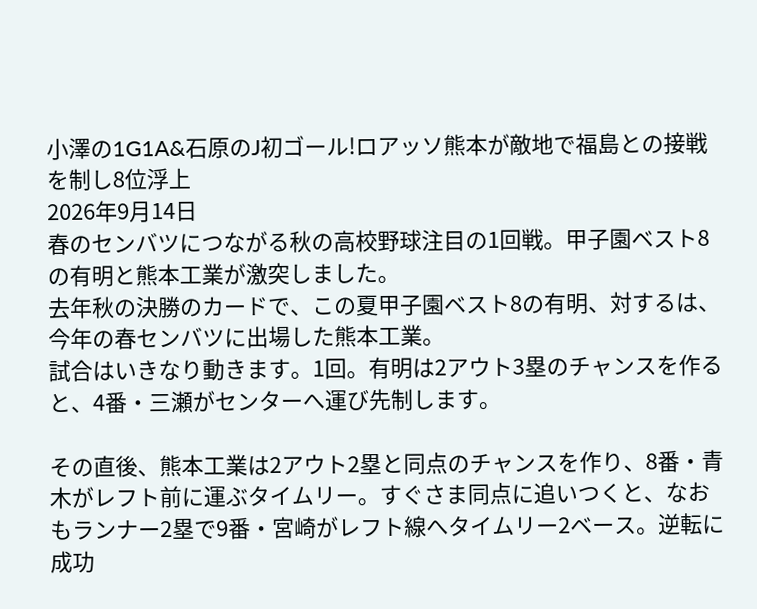小澤の1G1A&石原のJ初ゴール!ロアッソ熊本が敵地で福島との接戦を制し8位浮上
2026年9月14日
春のセンバツにつながる秋の高校野球注目の1回戦。甲子園ベスト8の有明と熊本工業が激突しました。
去年秋の決勝のカードで、この夏甲子園ベスト8の有明、対するは、今年の春センバツに出場した熊本工業。
試合はいきなり動きます。1回。有明は2アウト3塁のチャンスを作ると、4番・三瀬がセンターへ運び先制します。

その直後、熊本工業は2アウト2塁と同点のチャンスを作り、8番・青木がレフト前に運ぶタイムリー。すぐさま同点に追いつくと、なおもランナー2塁で9番・宮崎がレフト線へタイムリー2ベース。逆転に成功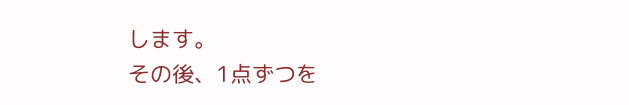します。
その後、1点ずつを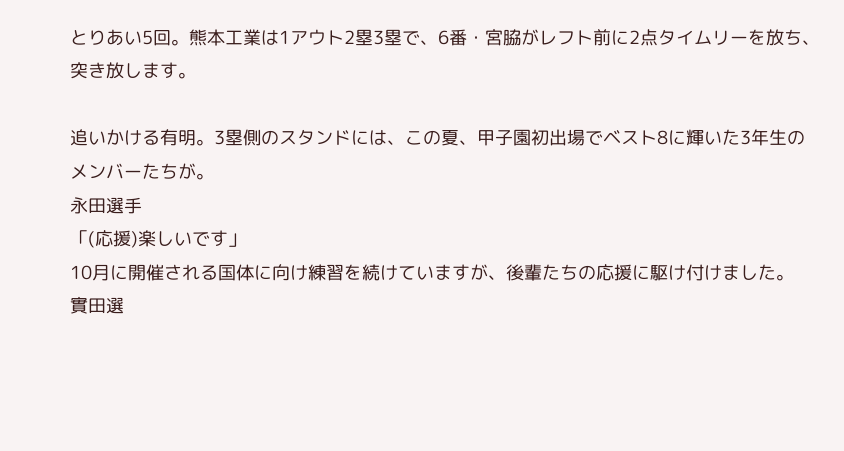とりあい5回。熊本工業は1アウト2塁3塁で、6番・宮脇がレフト前に2点タイムリーを放ち、突き放します。

追いかける有明。3塁側のスタンドには、この夏、甲子園初出場でベスト8に輝いた3年生のメンバーたちが。
永田選手
「(応援)楽しいです」
10月に開催される国体に向け練習を続けていますが、後輩たちの応援に駆け付けました。
實田選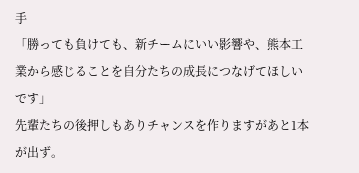手
「勝っても負けても、新チームにいい影響や、熊本工業から感じることを自分たちの成長につなげてほしいです」
先輩たちの後押しもありチャンスを作りますがあと1本が出ず。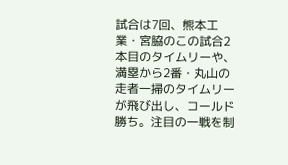試合は7回、熊本工業・宮脇のこの試合2本目のタイムリーや、満塁から2番・丸山の走者一掃のタイムリーが飛び出し、コールド勝ち。注目の一戦を制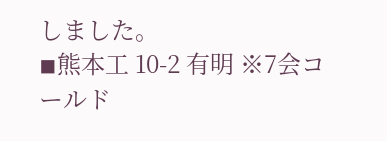しました。
◾熊本工 10-2 有明 ※7会コールド